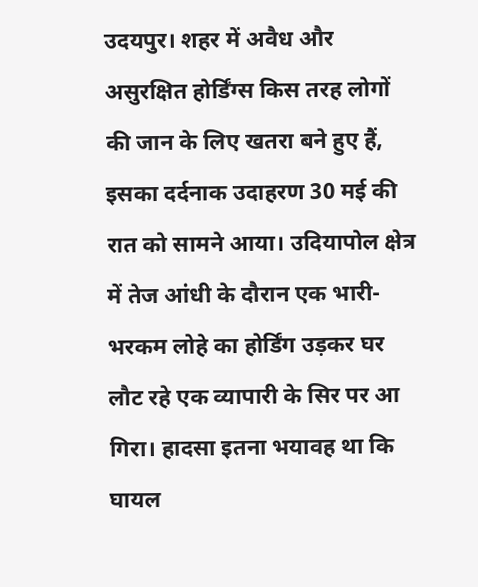उदयपुर। शहर में अवैध और असुरक्षित होर्डिंग्स किस तरह लोगों की जान के लिए खतरा बने हुए हैं, इसका दर्दनाक उदाहरण 30 मई की रात को सामने आया। उदियापोल क्षेत्र में तेज आंधी के दौरान एक भारी-भरकम लोहे का होर्डिंग उड़कर घर लौट रहे एक व्यापारी के सिर पर आ गिरा। हादसा इतना भयावह था कि घायल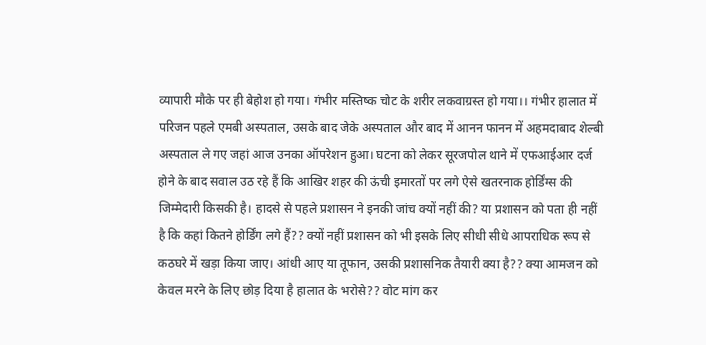व्यापारी मौके पर ही बेहोश हो गया। गंभीर मस्तिष्क चोट के शरीर लकवाग्रस्त हो गया।। गंभीर हालात में परिजन पहले एमबी अस्पताल, उसके बाद जेके अस्पताल और बाद में आनन फानन में अहमदाबाद शेल्बी अस्पताल ले गए जहां आज उनका ऑपरेशन हुआ। घटना को लेकर सूरजपोल थाने में एफआईआर दर्ज होने के बाद सवाल उठ रहे हैं कि आखिर शहर की ऊंची इमारतों पर लगे ऐसे खतरनाक होर्डिंग्स की जिम्मेदारी किसकी है। हादसे से पहले प्रशासन ने इनकी जांच क्यों नहीं की? या प्रशासन को पता ही नहीं है कि कहां कितने होर्डिंग लगे हैं?? क्यों नहीं प्रशासन को भी इसके लिए सीधी सीधे आपराधिक रूप से कठघरे में खड़ा किया जाए। आंधी आए या तूफान, उसकी प्रशासनिक तैयारी क्या है?? क्या आमजन को केवल मरने के लिए छोड़ दिया है हालात के भरोसे?? वोट मांग कर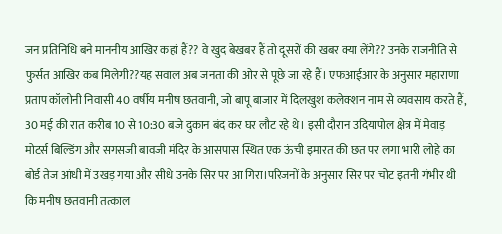जन प्रतिनिधि बने माननीय आखिर कहां हैं?? वे खुद बेखबर हैं तो दूसरों की खबर क्या लेंगे?? उनके राजनीति से फुर्सत आखिर कब मिलेगी??यह सवाल अब जनता की ओर से पूछे जा रहे हैं। एफआईआर के अनुसार महाराणा प्रताप कॉलोनी निवासी 40 वर्षीय मनीष छतवानी, जो बापू बाजार में दिलखुश कलेक्शन नाम से व्यवसाय करते हैं, 30 मई की रात करीब 10 से 10:30 बजे दुकान बंद कर घर लौट रहे थे। इसी दौरान उदियापोल क्षेत्र में मेवाड़ मोटर्स बिल्डिंग और सगसजी बावजी मंदिर के आसपास स्थित एक ऊंची इमारत की छत पर लगा भारी लोहे का बोर्ड तेज आंधी में उखड़ गया और सीधे उनके सिर पर आ गिरा।परिजनों के अनुसार सिर पर चोट इतनी गंभीर थी कि मनीष छतवानी तत्काल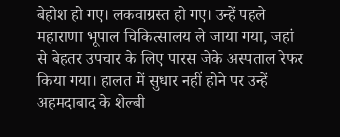बेहोश हो गए। लकवाग्रस्त हो गए। उन्हें पहले महाराणा भूपाल चिकित्सालय ले जाया गया, जहां से बेहतर उपचार के लिए पारस जेके अस्पताल रेफर किया गया। हालत में सुधार नहीं होने पर उन्हें अहमदाबाद के शेल्बी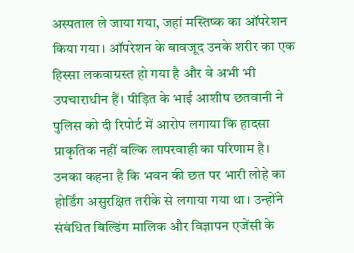अस्पताल ले जाया गया, जहां मस्तिष्क का ऑपरेशन किया गया। ऑपरेशन के बावजूद उनके शरीर का एक हिस्सा लकवाग्रस्त हो गया है और वे अभी भी उपचाराधीन हैं। पीड़ित के भाई आशीष छतवानी ने पुलिस को दी रिपोर्ट में आरोप लगाया कि हादसा प्राकृतिक नहीं बल्कि लापरवाही का परिणाम है। उनका कहना है कि भवन की छत पर भारी लोहे का होर्डिंग असुरक्षित तरीके से लगाया गया था। उन्होंने संबंधित बिल्डिंग मालिक और विज्ञापन एजेंसी के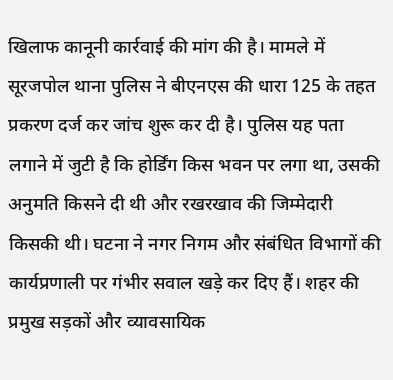खिलाफ कानूनी कार्रवाई की मांग की है। मामले में सूरजपोल थाना पुलिस ने बीएनएस की धारा 125 के तहत प्रकरण दर्ज कर जांच शुरू कर दी है। पुलिस यह पता लगाने में जुटी है कि होर्डिंग किस भवन पर लगा था, उसकी अनुमति किसने दी थी और रखरखाव की जिम्मेदारी किसकी थी। घटना ने नगर निगम और संबंधित विभागों की कार्यप्रणाली पर गंभीर सवाल खड़े कर दिए हैं। शहर की प्रमुख सड़कों और व्यावसायिक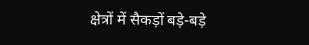क्षेत्रों में सैकड़ों बड़े-बड़े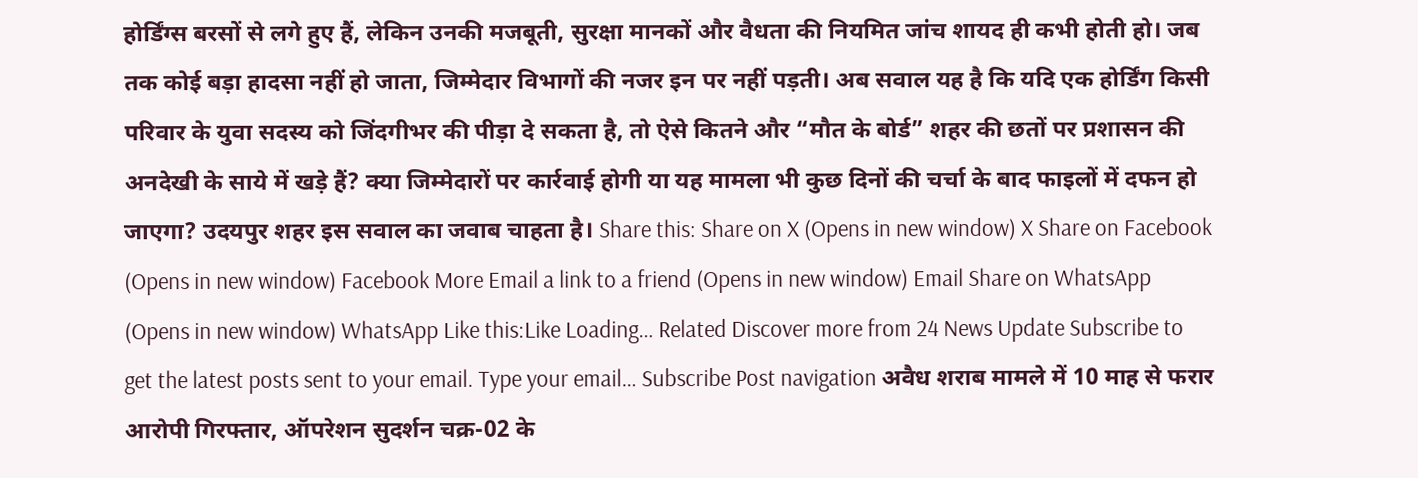होर्डिंग्स बरसों से लगे हुए हैं, लेकिन उनकी मजबूती, सुरक्षा मानकों और वैधता की नियमित जांच शायद ही कभी होती हो। जब तक कोई बड़ा हादसा नहीं हो जाता, जिम्मेदार विभागों की नजर इन पर नहीं पड़ती। अब सवाल यह है कि यदि एक होर्डिंग किसी परिवार के युवा सदस्य को जिंदगीभर की पीड़ा दे सकता है, तो ऐसे कितने और “मौत के बोर्ड” शहर की छतों पर प्रशासन की अनदेखी के साये में खड़े हैं? क्या जिम्मेदारों पर कार्रवाई होगी या यह मामला भी कुछ दिनों की चर्चा के बाद फाइलों में दफन हो जाएगा? उदयपुर शहर इस सवाल का जवाब चाहता है। Share this: Share on X (Opens in new window) X Share on Facebook (Opens in new window) Facebook More Email a link to a friend (Opens in new window) Email Share on WhatsApp (Opens in new window) WhatsApp Like this:Like Loading… Related Discover more from 24 News Update Subscribe to get the latest posts sent to your email. Type your email… Subscribe Post navigation अवैध शराब मामले में 10 माह से फरार आरोपी गिरफ्तार, ऑपरेशन सुदर्शन चक्र-02 के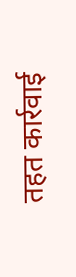तहत कार्रवाई